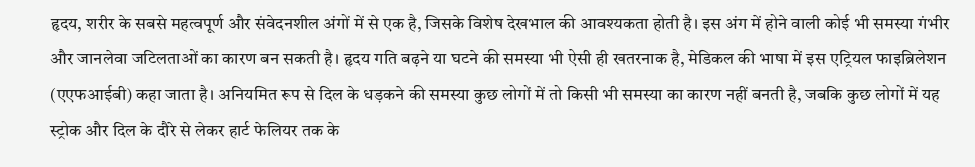हृदय, शरीर के सबसे महत्वपूर्ण और संवेदनशील अंगों में से एक है, जिसके विशेष देखभाल की आवश्यकता होती है। इस अंग में होने वाली कोई भी समस्या गंभीर और जानलेवा जटिलताओं का कारण बन सकती है। हृदय गति बढ़ने या घटने की समस्या भी ऐसी ही खतरनाक है, मेडिकल की भाषा में इस एट्रियल फाइब्रिलेशन (एएफआईबी) कहा जाता है। अनियमित रूप से दिल के धड़कने की समस्या कुछ लोगों में तो किसी भी समस्या का कारण नहीं बनती है, जबकि कुछ लोगों में यह स्ट्रोक और दिल के दौरे से लेकर हार्ट फेलियर तक के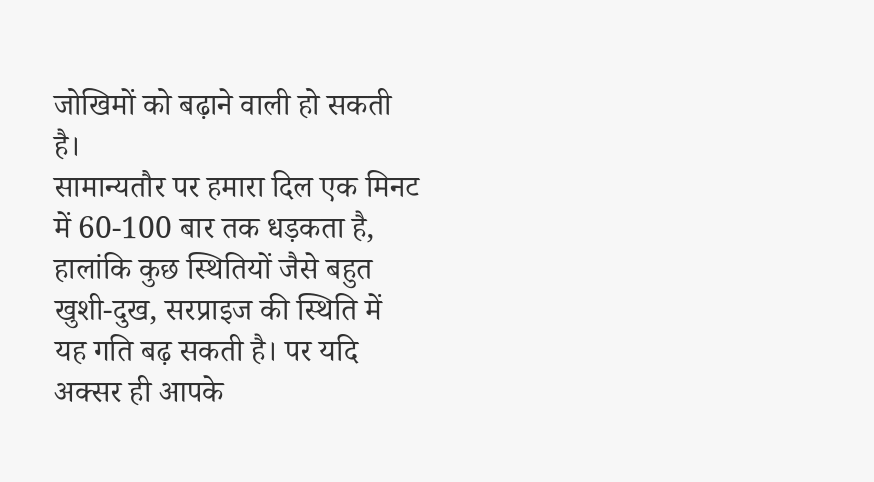जोखिमों को बढ़ाने वाली हो सकती है।
सामान्यतौर पर हमारा दिल एक मिनट में 60-100 बार तक धड़कता है, हालांकि कुछ स्थितियों जैसे बहुत खुशी-दुख, सरप्राइज की स्थिति में यह गति बढ़ सकती है। पर यदि अक्सर ही आपके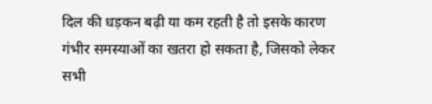दिल की धड़कन बढ़ी या कम रहती है तो इसके कारण गंभीर समस्याओं का खतरा हो सकता है, जिसको लेकर सभी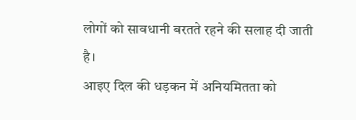लोगों को सावधानी बरतते रहने की सलाह दी जाती है।
आइए दिल की धड़कन में अनियमितता को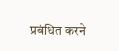प्रबंधित करने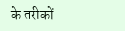के तरीकों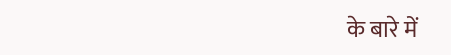के बारे में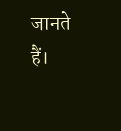जानते हैं।